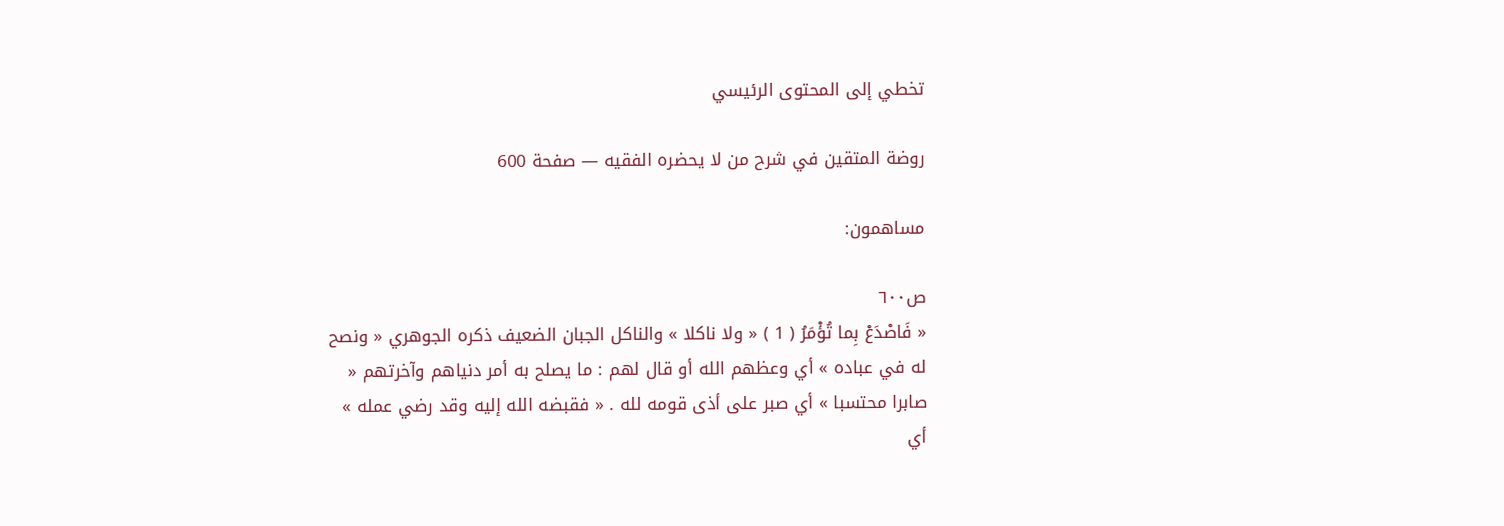تخطي إلى المحتوى الرئيسي

روضة المتقين في شرح من لا يحضره الفقيه — صفحة 600

مساهمون:

ص٦٠٠
« فَاصْدَعْ بِما تُؤْمَرُ ( 1 ) « ولا ناكلا » والناكل الجبان الضعيف ذكره الجوهري « ونصح له في عباده » أي وعظهم الله أو قال لهم : ما يصلح به أمر دنياهم وآخرتهم « صابرا محتسبا » أي صبر على أذى قومه لله . « فقبضه الله إليه وقد رضي عمله » أي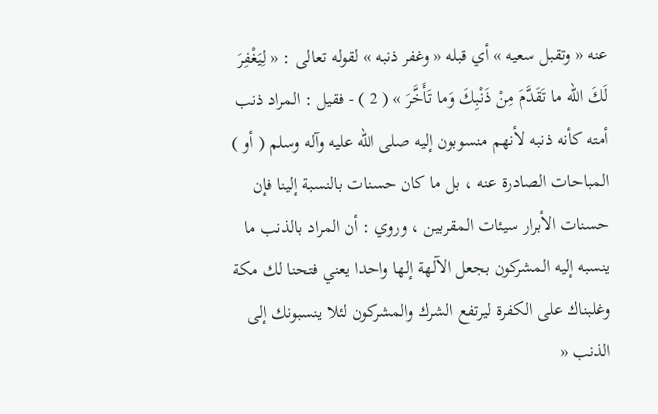عنه « وتقبل سعيه » أي قبله « وغفر ذنبه » لقوله تعالى : « لِيَغْفِرَ لَكَ الله ما تَقَدَّمَ مِنْ ذَنْبِكَ وَما تَأَخَّرَ » ( 2 ) - فقيل : المراد ذنب أمته كأنه ذنبه لأنهم منسوبون إليه صلى الله عليه وآله وسلم ( أو ) المباحات الصادرة عنه ، بل ما كان حسنات بالنسبة إلينا فإن حسنات الأبرار سيئات المقربين ، وروي : أن المراد بالذنب ما ينسبه إليه المشركون بجعل الآلهة إلها واحدا يعني فتحنا لك مكة وغلبناك على الكفرة ليرتفع الشرك والمشركون لئلا ينسبونك إلى الذنب «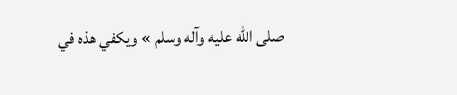صلى الله عليه وآله وسلم » ويكفي هذه في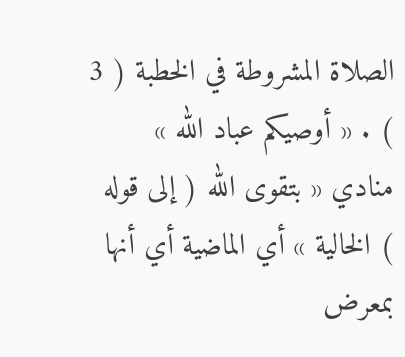الصلاة المشروطة في الخطبة ( 3 ) . « أوصيكم عباد الله » منادي « بتقوى الله ( إلى قوله ) الخالية » أي الماضية أي أنها بمعرض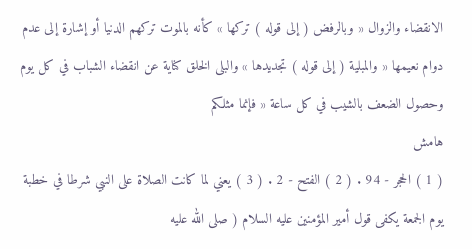الانقضاء والزوال « وبالرفض ( إلى قوله ) تركها » كأنه بالموت تركهم الدنيا أو إشارة إلى عدم دوام نعيمها « والمبلية ( إلى قوله ) تجديدها » والبلى الخلق كناية عن انقضاء الشباب في كل يوم وحصول الضعف بالشيب في كل ساعة « فإنما مثلكم
هامش
( 1 ) الحجر - 94 . ( 2 ) الفتح - 2 . ( 3 ) يعني لما كانت الصلاة على النبي شرطا في خطبة يوم الجمعة يكفى قول أمير المؤمنين عليه السلام ( صلى الله عليه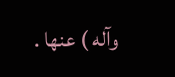وآله ) عنها .